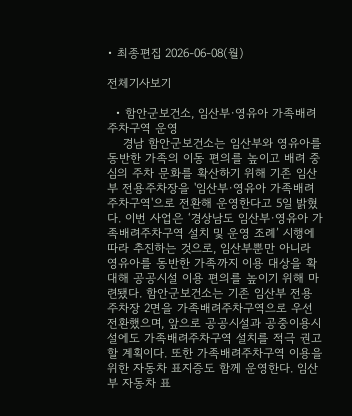• 최종편집 2026-06-08(월)

전체기사보기

  • 함안군보건소, 임산부·영유아 가족배려주차구역 운영
    경남 함안군보건소는 임산부와 영유아를 동반한 가족의 이동 편의를 높이고 배려 중심의 주차 문화를 확산하기 위해 기존 임산부 전용주차장을 '임산부·영유아 가족배려주차구역'으로 전환해 운영한다고 5일 밝혔다. 이번 사업은 ‘경상남도 임산부·영유아 가족배려주차구역 설치 및 운영 조례’ 시행에 따라 추진하는 것으로, 임산부뿐만 아니라 영유아를 동반한 가족까지 이용 대상을 확대해 공공시설 이용 편의를 높이기 위해 마련됐다. 함안군보건소는 기존 임산부 전용주차장 2면을 가족배려주차구역으로 우선 전환했으며, 앞으로 공공시설과 공중이용시설에도 가족배려주차구역 설치를 적극 권고할 계획이다. 또한 가족배려주차구역 이용을 위한 자동차 표지증도 함께 운영한다. 임산부 자동차 표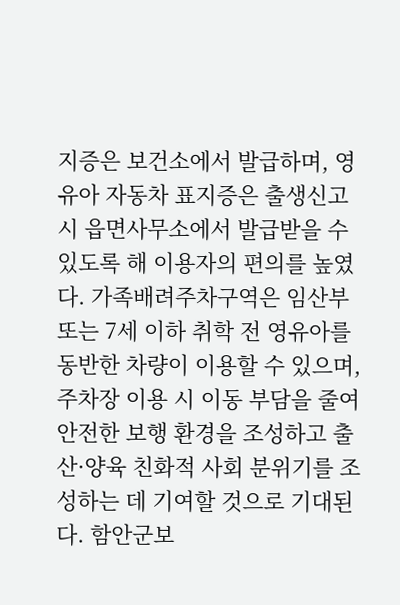지증은 보건소에서 발급하며, 영유아 자동차 표지증은 출생신고 시 읍면사무소에서 발급받을 수 있도록 해 이용자의 편의를 높였다. 가족배려주차구역은 임산부 또는 7세 이하 취학 전 영유아를 동반한 차량이 이용할 수 있으며, 주차장 이용 시 이동 부담을 줄여 안전한 보행 환경을 조성하고 출산·양육 친화적 사회 분위기를 조성하는 데 기여할 것으로 기대된다. 함안군보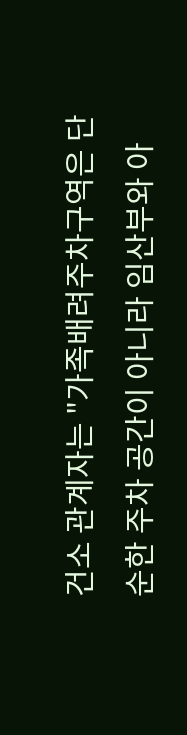건소 관계자는 "가족배려주차구역은 단순한 주차 공간이 아니라 임산부와 아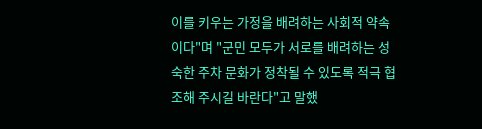이를 키우는 가정을 배려하는 사회적 약속이다"며 "군민 모두가 서로를 배려하는 성숙한 주차 문화가 정착될 수 있도록 적극 협조해 주시길 바란다"고 말했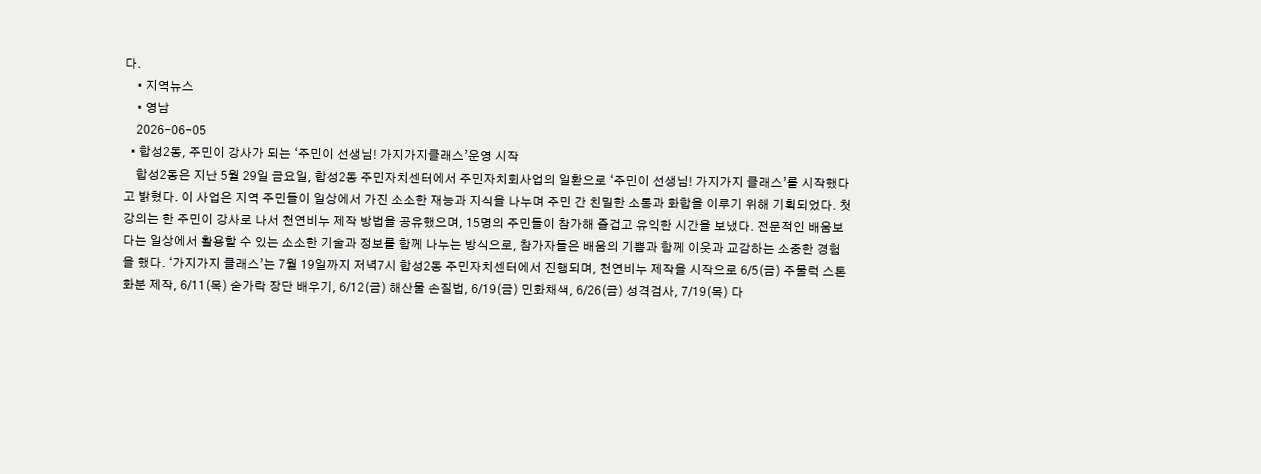다.
    • 지역뉴스
    • 영남
    2026-06-05
  • 합성2동, 주민이 강사가 되는 ‘주민이 선생님! 가지가지클래스’운영 시작
    합성2동은 지난 5월 29일 금요일, 합성2동 주민자치센터에서 주민자치회사업의 일환으로 ‘주민이 선생님! 가지가지 클래스’를 시작했다고 밝혔다. 이 사업은 지역 주민들이 일상에서 가진 소소한 재능과 지식을 나누며 주민 간 친밀한 소통과 화합을 이루기 위해 기획되었다. 첫 강의는 한 주민이 강사로 나서 천연비누 제작 방법을 공유했으며, 15명의 주민들이 참가해 즐겁고 유익한 시간을 보냈다. 전문적인 배움보다는 일상에서 활용할 수 있는 소소한 기술과 정보를 함께 나누는 방식으로, 참가자들은 배움의 기쁨과 함께 이웃과 교감하는 소중한 경험을 했다. ‘가지가지 클래스’는 7월 19일까지 저녁7시 합성2동 주민자치센터에서 진행되며, 천연비누 제작을 시작으로 6/5(금) 주물럭 스톤 화분 제작, 6/11(목) 숟가락 장단 배우기, 6/12(금) 해산물 손질법, 6/19(금) 민화채색, 6/26(금) 성격검사, 7/19(목) 다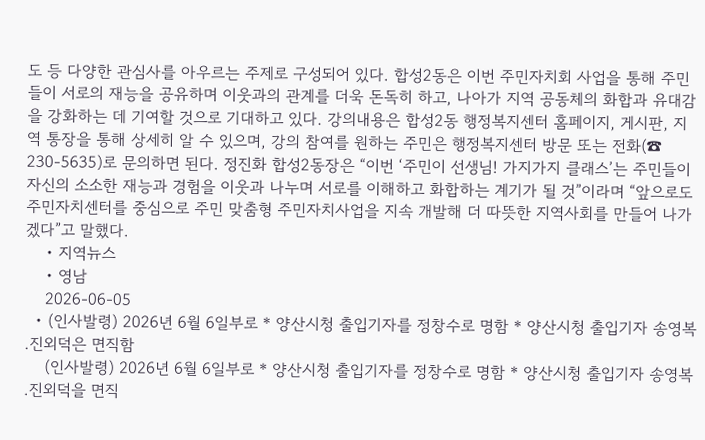도 등 다양한 관심사를 아우르는 주제로 구성되어 있다. 합성2동은 이번 주민자치회 사업을 통해 주민들이 서로의 재능을 공유하며 이웃과의 관계를 더욱 돈독히 하고, 나아가 지역 공동체의 화합과 유대감을 강화하는 데 기여할 것으로 기대하고 있다. 강의내용은 합성2동 행정복지센터 홈페이지, 게시판, 지역 통장을 통해 상세히 알 수 있으며, 강의 참여를 원하는 주민은 행정복지센터 방문 또는 전화(☎ 230-5635)로 문의하면 된다. 정진화 합성2동장은 “이번 ‘주민이 선생님! 가지가지 클래스’는 주민들이 자신의 소소한 재능과 경험을 이웃과 나누며 서로를 이해하고 화합하는 계기가 될 것”이라며 “앞으로도 주민자치센터를 중심으로 주민 맞춤형 주민자치사업을 지속 개발해 더 따뜻한 지역사회를 만들어 나가겠다”고 말했다.
    • 지역뉴스
    • 영남
    2026-06-05
  • (인사발령) 2026년 6월 6일부로 * 양산시청 출입기자를 정창수로 명함 * 양산시청 출입기자 송영복 .진외덕은 면직함
    (인사발령) 2026년 6월 6일부로 * 양산시청 출입기자를 정창수로 명함 * 양산시청 출입기자 송영복 .진외덕을 면직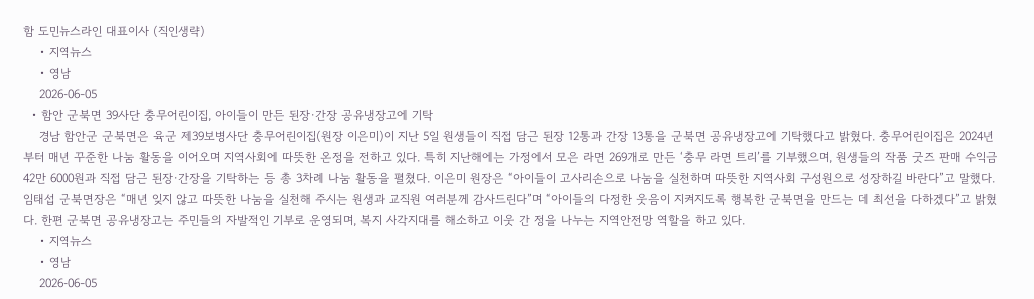함 도민뉴스라인 대표이사 (직인생략)
    • 지역뉴스
    • 영남
    2026-06-05
  • 함안 군북면 39사단 충무어린이집, 아이들이 만든 된장·간장 공유냉장고에 기탁
    경남 함안군 군북면은 육군 제39보병사단 충무어린이집(원장 이은미)이 지난 5일 원생들이 직접 담근 된장 12통과 간장 13통을 군북면 공유냉장고에 기탁했다고 밝혔다. 충무어린이집은 2024년부터 매년 꾸준한 나눔 활동을 이어오며 지역사회에 따뜻한 온정을 전하고 있다. 특히 지난해에는 가정에서 모은 라면 269개로 만든 ‘충무 라면 트리’를 기부했으며, 원생들의 작품 굿즈 판매 수익금 42만 6000원과 직접 담근 된장·간장을 기탁하는 등 총 3차례 나눔 활동을 펼쳤다. 이은미 원장은 “아이들이 고사리손으로 나눔을 실천하며 따뜻한 지역사회 구성원으로 성장하길 바란다”고 말했다. 임태섭 군북면장은 “매년 잊지 않고 따뜻한 나눔을 실천해 주시는 원생과 교직원 여러분께 감사드린다”며 “아이들의 다정한 웃음이 지켜지도록 행복한 군북면을 만드는 데 최선을 다하겠다”고 밝혔다. 한편 군북면 공유냉장고는 주민들의 자발적인 기부로 운영되며, 복지 사각지대를 해소하고 이웃 간 정을 나누는 지역안전망 역할을 하고 있다.
    • 지역뉴스
    • 영남
    2026-06-05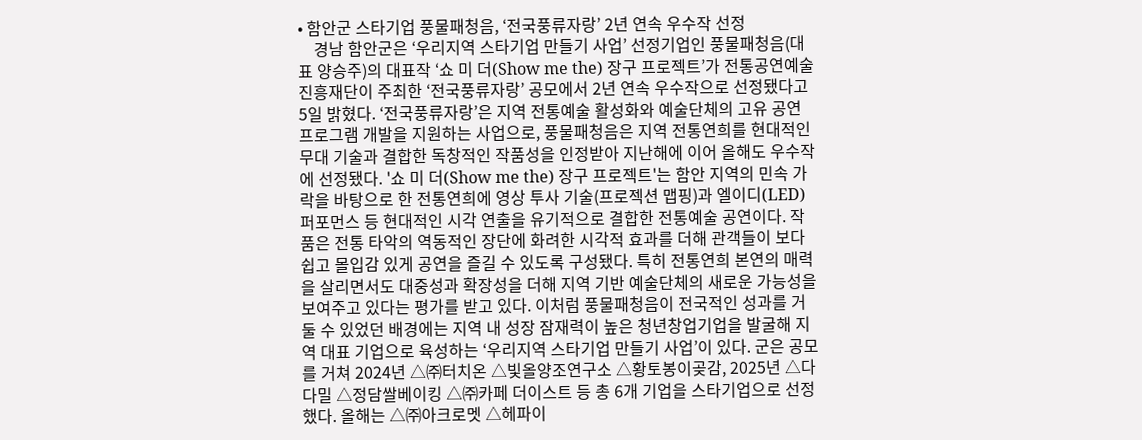• 함안군 스타기업 풍물패청음, ‘전국풍류자랑’ 2년 연속 우수작 선정
    경남 함안군은 ‘우리지역 스타기업 만들기 사업’ 선정기업인 풍물패청음(대표 양승주)의 대표작 ‘쇼 미 더(Show me the) 장구 프로젝트’가 전통공연예술진흥재단이 주최한 ‘전국풍류자랑’ 공모에서 2년 연속 우수작으로 선정됐다고 5일 밝혔다. ‘전국풍류자랑’은 지역 전통예술 활성화와 예술단체의 고유 공연 프로그램 개발을 지원하는 사업으로, 풍물패청음은 지역 전통연희를 현대적인 무대 기술과 결합한 독창적인 작품성을 인정받아 지난해에 이어 올해도 우수작에 선정됐다. '쇼 미 더(Show me the) 장구 프로젝트'는 함안 지역의 민속 가락을 바탕으로 한 전통연희에 영상 투사 기술(프로젝션 맵핑)과 엘이디(LED) 퍼포먼스 등 현대적인 시각 연출을 유기적으로 결합한 전통예술 공연이다. 작품은 전통 타악의 역동적인 장단에 화려한 시각적 효과를 더해 관객들이 보다 쉽고 몰입감 있게 공연을 즐길 수 있도록 구성됐다. 특히 전통연희 본연의 매력을 살리면서도 대중성과 확장성을 더해 지역 기반 예술단체의 새로운 가능성을 보여주고 있다는 평가를 받고 있다. 이처럼 풍물패청음이 전국적인 성과를 거둘 수 있었던 배경에는 지역 내 성장 잠재력이 높은 청년창업기업을 발굴해 지역 대표 기업으로 육성하는 ‘우리지역 스타기업 만들기 사업’이 있다. 군은 공모를 거쳐 2024년 △㈜터치온 △빛올양조연구소 △황토봉이곶감, 2025년 △다다밀 △정담쌀베이킹 △㈜카페 더이스트 등 총 6개 기업을 스타기업으로 선정했다. 올해는 △㈜아크로멧 △헤파이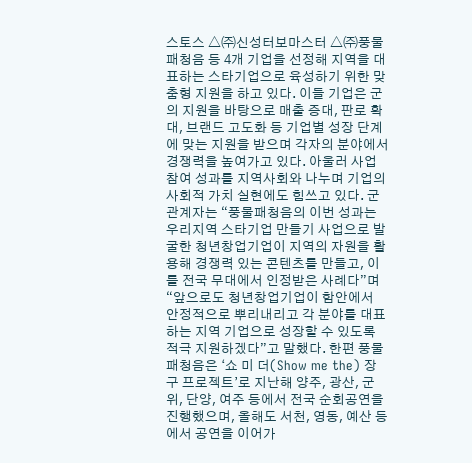스토스 △㈜신성터보마스터 △㈜풍물패청음 등 4개 기업을 선정해 지역을 대표하는 스타기업으로 육성하기 위한 맞춤형 지원을 하고 있다. 이들 기업은 군의 지원을 바탕으로 매출 증대, 판로 확대, 브랜드 고도화 등 기업별 성장 단계에 맞는 지원을 받으며 각자의 분야에서 경쟁력을 높여가고 있다. 아울러 사업 참여 성과를 지역사회와 나누며 기업의 사회적 가치 실현에도 힘쓰고 있다. 군 관계자는 “풍물패청음의 이번 성과는 우리지역 스타기업 만들기 사업으로 발굴한 청년창업기업이 지역의 자원을 활용해 경쟁력 있는 콘텐츠를 만들고, 이를 전국 무대에서 인정받은 사례다”며 “앞으로도 청년창업기업이 함안에서 안정적으로 뿌리내리고 각 분야를 대표하는 지역 기업으로 성장할 수 있도록 적극 지원하겠다”고 말했다. 한편 풍물패청음은 ‘쇼 미 더(Show me the) 장구 프로젝트’로 지난해 양주, 광산, 군위, 단양, 여주 등에서 전국 순회공연을 진행했으며, 올해도 서천, 영동, 예산 등에서 공연을 이어가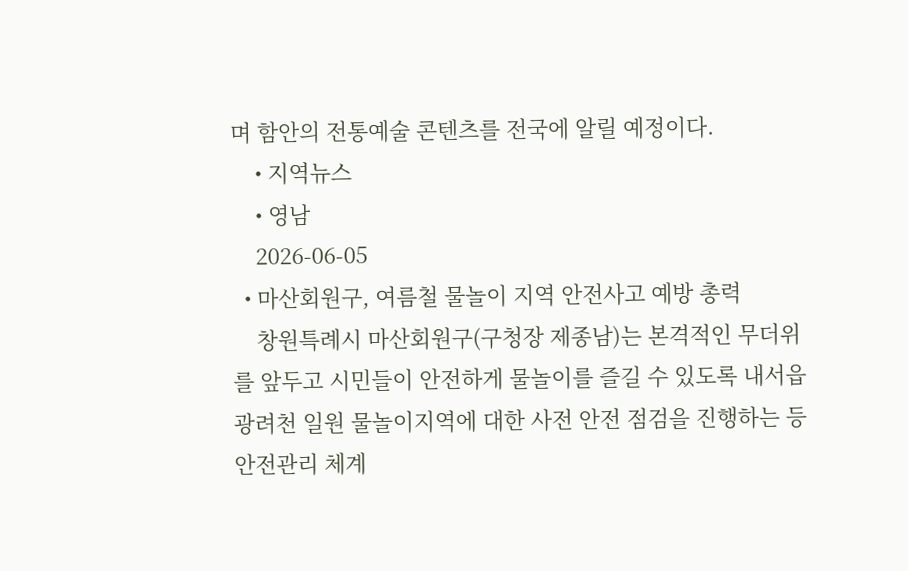며 함안의 전통예술 콘텐츠를 전국에 알릴 예정이다.
    • 지역뉴스
    • 영남
    2026-06-05
  • 마산회원구, 여름철 물놀이 지역 안전사고 예방 총력
    창원특례시 마산회원구(구청장 제종남)는 본격적인 무더위를 앞두고 시민들이 안전하게 물놀이를 즐길 수 있도록 내서읍 광려천 일원 물놀이지역에 대한 사전 안전 점검을 진행하는 등 안전관리 체계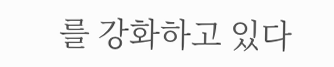를 강화하고 있다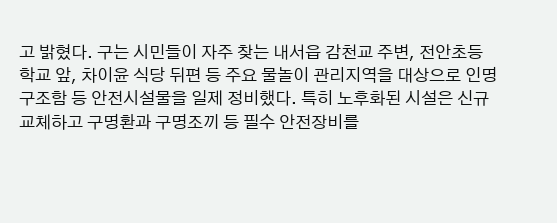고 밝혔다. 구는 시민들이 자주 찾는 내서읍 감천교 주변, 전안초등학교 앞, 차이윤 식당 뒤편 등 주요 물놀이 관리지역을 대상으로 인명구조함 등 안전시설물을 일제 정비했다. 특히 노후화된 시설은 신규 교체하고 구명환과 구명조끼 등 필수 안전장비를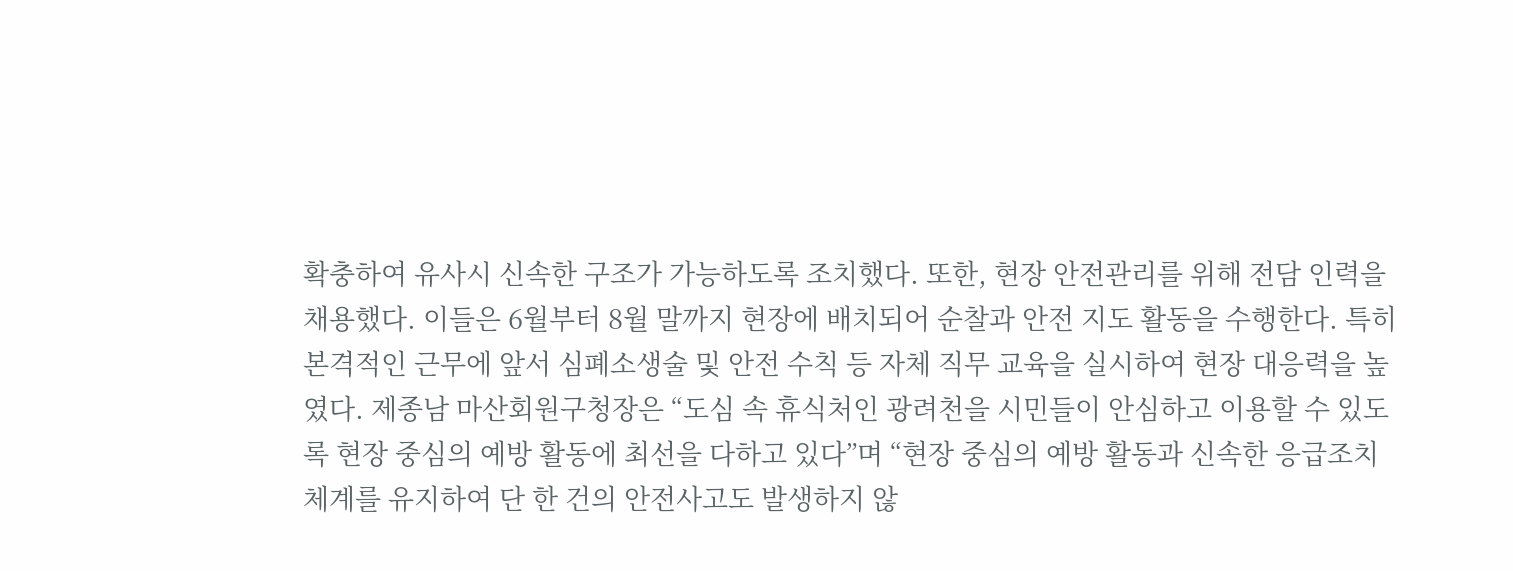확충하여 유사시 신속한 구조가 가능하도록 조치했다. 또한, 현장 안전관리를 위해 전담 인력을 채용했다. 이들은 6월부터 8월 말까지 현장에 배치되어 순찰과 안전 지도 활동을 수행한다. 특히 본격적인 근무에 앞서 심폐소생술 및 안전 수칙 등 자체 직무 교육을 실시하여 현장 대응력을 높였다. 제종남 마산회원구청장은 “도심 속 휴식처인 광려천을 시민들이 안심하고 이용할 수 있도록 현장 중심의 예방 활동에 최선을 다하고 있다”며 “현장 중심의 예방 활동과 신속한 응급조치 체계를 유지하여 단 한 건의 안전사고도 발생하지 않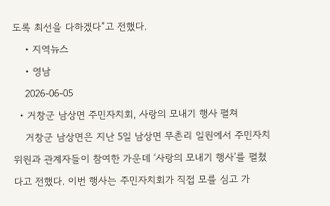도록 최선을 다하겠다”고 전했다.
    • 지역뉴스
    • 영남
    2026-06-05
  • 거창군 남상면 주민자치회, 사랑의 모내기 행사 펼쳐
    거창군 남상면은 지난 5일 남상면 무촌리 일원에서 주민자치위원과 관계자들이 참여한 가운데 ‘사랑의 모내기 행사’를 펼쳤다고 전했다. 이번 행사는 주민자치회가 직접 모를 심고 가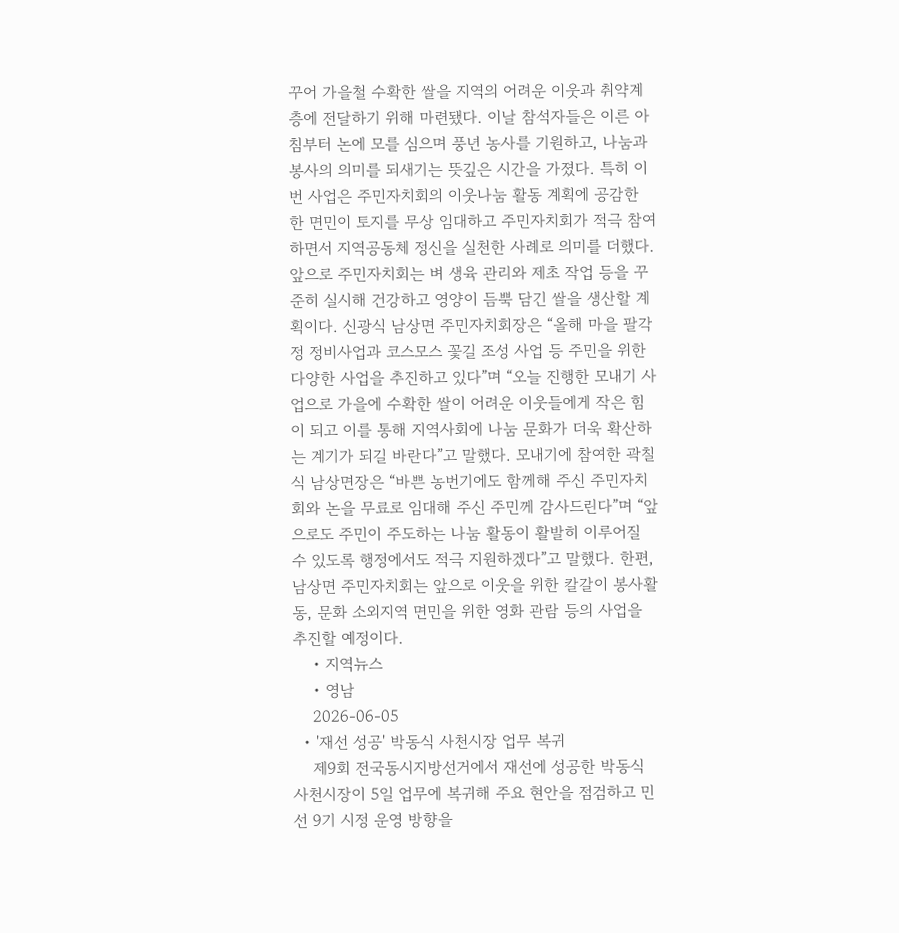꾸어 가을철 수확한 쌀을 지역의 어려운 이웃과 취약계층에 전달하기 위해 마련됐다. 이날 참석자들은 이른 아침부터 논에 모를 심으며 풍년 농사를 기원하고, 나눔과 봉사의 의미를 되새기는 뜻깊은 시간을 가졌다. 특히 이번 사업은 주민자치회의 이웃나눔 활동 계획에 공감한 한 면민이 토지를 무상 임대하고 주민자치회가 적극 참여하면서 지역공동체 정신을 실천한 사례로 의미를 더했다. 앞으로 주민자치회는 벼 생육 관리와 제초 작업 등을 꾸준히 실시해 건강하고 영양이 듬뿍 담긴 쌀을 생산할 계획이다. 신광식 남상면 주민자치회장은 “올해 마을 팔각정 정비사업과 코스모스 꽃길 조성 사업 등 주민을 위한 다양한 사업을 추진하고 있다”며 “오늘 진행한 모내기 사업으로 가을에 수확한 쌀이 어려운 이웃들에게 작은 힘이 되고 이를 통해 지역사회에 나눔 문화가 더욱 확산하는 계기가 되길 바란다”고 말했다. 모내기에 참여한 곽칠식 남상면장은 “바쁜 농번기에도 함께해 주신 주민자치회와 논을 무료로 임대해 주신 주민께 감사드린다”며 “앞으로도 주민이 주도하는 나눔 활동이 활발히 이루어질 수 있도록 행정에서도 적극 지원하겠다”고 말했다. 한편, 남상면 주민자치회는 앞으로 이웃을 위한 칼갈이 봉사활동, 문화 소외지역 면민을 위한 영화 관람 등의 사업을 추진할 예정이다.
    • 지역뉴스
    • 영남
    2026-06-05
  • '재선 성공' 박동식 사천시장 업무 복귀
    제9회 전국동시지방선거에서 재선에 성공한 박동식 사천시장이 5일 업무에 복귀해 주요 현안을 점검하고 민선 9기 시정 운영 방향을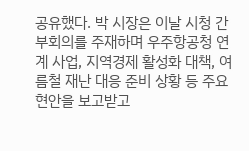공유했다. 박 시장은 이날 시청 간부회의를 주재하며 우주항공청 연계 사업, 지역경제 활성화 대책, 여름철 재난 대응 준비 상황 등 주요 현안을 보고받고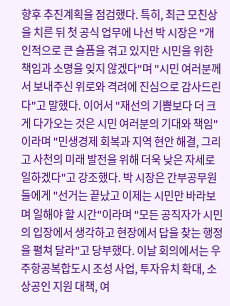향후 추진계획을 점검했다. 특히, 최근 모친상을 치른 뒤 첫 공식 업무에 나선 박 시장은 "개인적으로 큰 슬픔을 겪고 있지만 시민을 위한 책임과 소명을 잊지 않겠다"며 "시민 여러분께서 보내주신 위로와 격려에 진심으로 감사드린다"고 말했다. 이어서 "재선의 기쁨보다 더 크게 다가오는 것은 시민 여러분의 기대와 책임"이라며 "민생경제 회복과 지역 현안 해결, 그리고 사천의 미래 발전을 위해 더욱 낮은 자세로 일하겠다"고 강조했다. 박 시장은 간부공무원들에게 "선거는 끝났고 이제는 시민만 바라보며 일해야 할 시간"이라며 "모든 공직자가 시민의 입장에서 생각하고 현장에서 답을 찾는 행정을 펼쳐 달라"고 당부했다. 이날 회의에서는 우주항공복합도시 조성 사업, 투자유치 확대, 소상공인 지원 대책, 여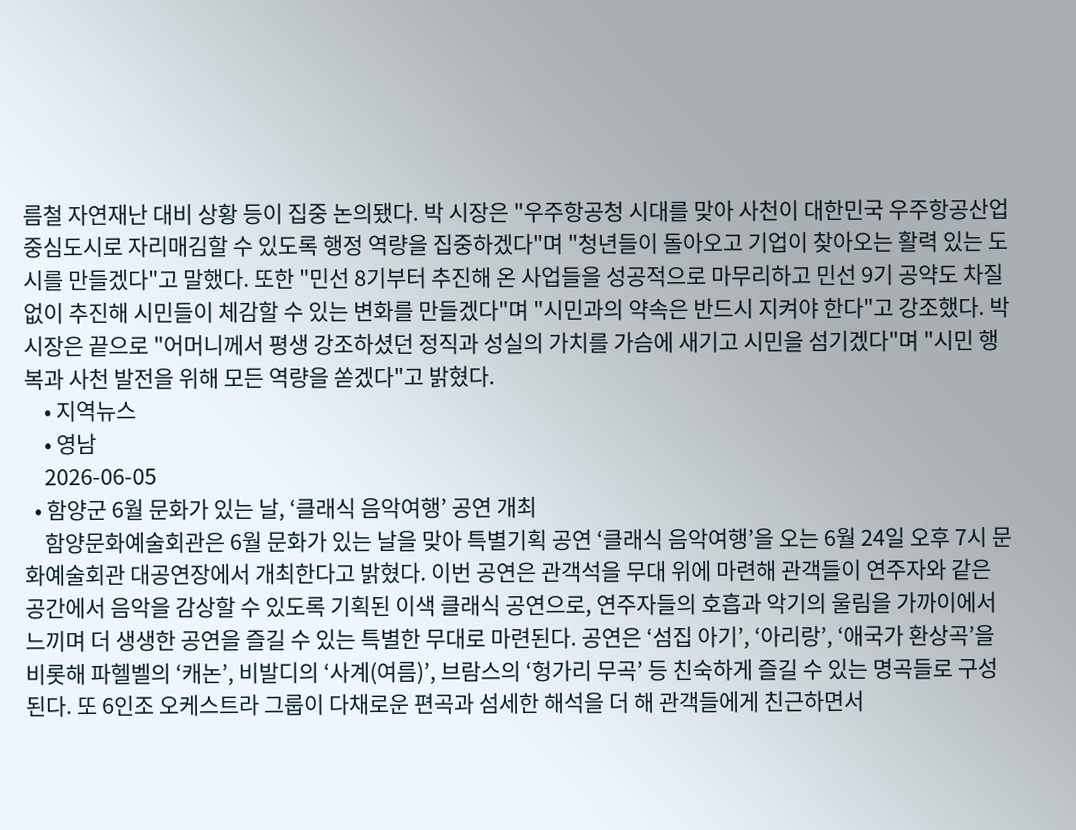름철 자연재난 대비 상황 등이 집중 논의됐다. 박 시장은 "우주항공청 시대를 맞아 사천이 대한민국 우주항공산업 중심도시로 자리매김할 수 있도록 행정 역량을 집중하겠다"며 "청년들이 돌아오고 기업이 찾아오는 활력 있는 도시를 만들겠다"고 말했다. 또한 "민선 8기부터 추진해 온 사업들을 성공적으로 마무리하고 민선 9기 공약도 차질 없이 추진해 시민들이 체감할 수 있는 변화를 만들겠다"며 "시민과의 약속은 반드시 지켜야 한다"고 강조했다. 박 시장은 끝으로 "어머니께서 평생 강조하셨던 정직과 성실의 가치를 가슴에 새기고 시민을 섬기겠다"며 "시민 행복과 사천 발전을 위해 모든 역량을 쏟겠다"고 밝혔다.
    • 지역뉴스
    • 영남
    2026-06-05
  • 함양군 6월 문화가 있는 날, ‘클래식 음악여행’ 공연 개최
    함양문화예술회관은 6월 문화가 있는 날을 맞아 특별기획 공연 ‘클래식 음악여행’을 오는 6월 24일 오후 7시 문화예술회관 대공연장에서 개최한다고 밝혔다. 이번 공연은 관객석을 무대 위에 마련해 관객들이 연주자와 같은 공간에서 음악을 감상할 수 있도록 기획된 이색 클래식 공연으로, 연주자들의 호흡과 악기의 울림을 가까이에서 느끼며 더 생생한 공연을 즐길 수 있는 특별한 무대로 마련된다. 공연은 ‘섬집 아기’, ‘아리랑’, ‘애국가 환상곡’을 비롯해 파헬벨의 ‘캐논’, 비발디의 ‘사계(여름)’, 브람스의 ‘헝가리 무곡’ 등 친숙하게 즐길 수 있는 명곡들로 구성된다. 또 6인조 오케스트라 그룹이 다채로운 편곡과 섬세한 해석을 더 해 관객들에게 친근하면서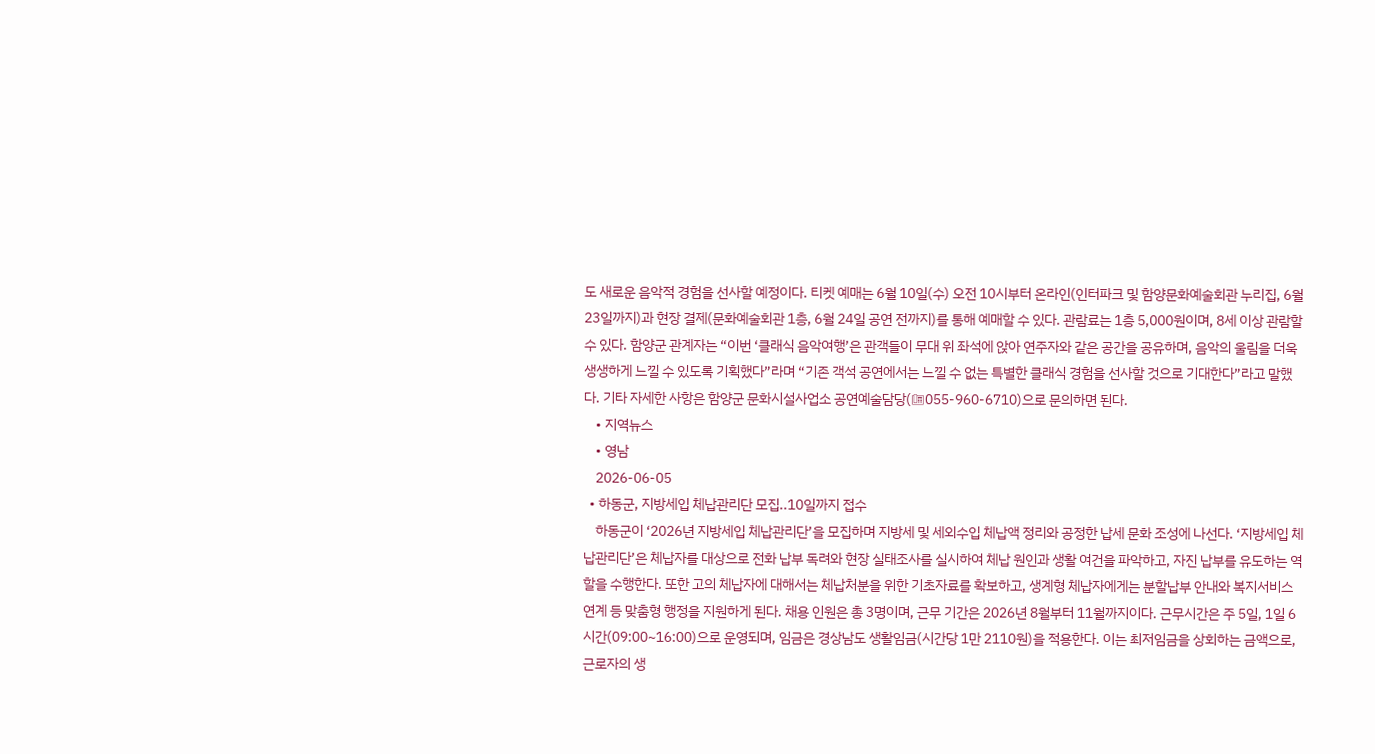도 새로운 음악적 경험을 선사할 예정이다. 티켓 예매는 6월 10일(수) 오전 10시부터 온라인(인터파크 및 함양문화예술회관 누리집, 6월 23일까지)과 현장 결제(문화예술회관 1층, 6월 24일 공연 전까지)를 통해 예매할 수 있다. 관람료는 1층 5,000원이며, 8세 이상 관람할 수 있다. 함양군 관계자는 “이번 ‘클래식 음악여행’은 관객들이 무대 위 좌석에 앉아 연주자와 같은 공간을 공유하며, 음악의 울림을 더욱 생생하게 느낄 수 있도록 기획했다”라며 “기존 객석 공연에서는 느낄 수 없는 특별한 클래식 경험을 선사할 것으로 기대한다”라고 말했다. 기타 자세한 사항은 함양군 문화시설사업소 공연예술담당(☏055-960-6710)으로 문의하면 된다.
    • 지역뉴스
    • 영남
    2026-06-05
  • 하동군, 지방세입 체납관리단 모집..10일까지 접수
    하동군이 ‘2026년 지방세입 체납관리단’을 모집하며 지방세 및 세외수입 체납액 정리와 공정한 납세 문화 조성에 나선다. ‘지방세입 체납관리단’은 체납자를 대상으로 전화 납부 독려와 현장 실태조사를 실시하여 체납 원인과 생활 여건을 파악하고, 자진 납부를 유도하는 역할을 수행한다. 또한 고의 체납자에 대해서는 체납처분을 위한 기초자료를 확보하고, 생계형 체납자에게는 분할납부 안내와 복지서비스 연계 등 맞춤형 행정을 지원하게 된다. 채용 인원은 총 3명이며, 근무 기간은 2026년 8월부터 11월까지이다. 근무시간은 주 5일, 1일 6시간(09:00~16:00)으로 운영되며, 임금은 경상남도 생활임금(시간당 1만 2110원)을 적용한다. 이는 최저임금을 상회하는 금액으로, 근로자의 생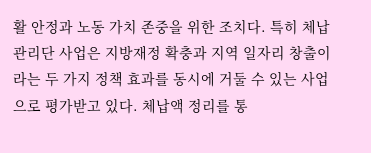활 안정과 노동 가치 존중을 위한 조치다. 특히 체납관리단 사업은 지방재정 확충과 지역 일자리 창출이라는 두 가지 정책 효과를 동시에 거둘 수 있는 사업으로 평가받고 있다. 체납액 정리를 통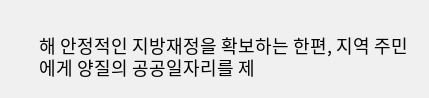해 안정적인 지방재정을 확보하는 한편, 지역 주민에게 양질의 공공일자리를 제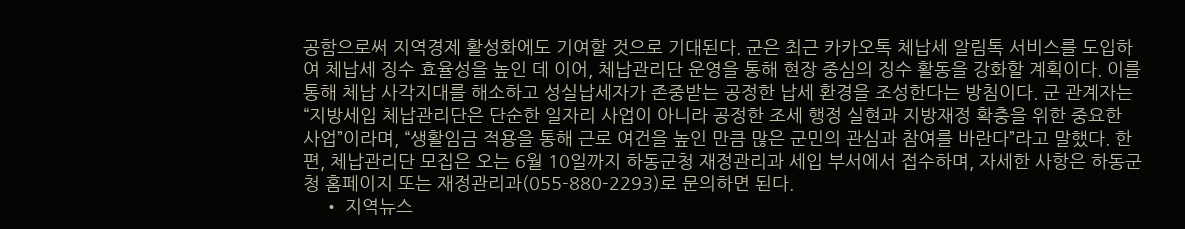공함으로써 지역경제 활성화에도 기여할 것으로 기대된다. 군은 최근 카카오톡 체납세 알림톡 서비스를 도입하여 체납세 징수 효율성을 높인 데 이어, 체납관리단 운영을 통해 현장 중심의 징수 활동을 강화할 계획이다. 이를 통해 체납 사각지대를 해소하고 성실납세자가 존중받는 공정한 납세 환경을 조성한다는 방침이다. 군 관계자는 “지방세입 체납관리단은 단순한 일자리 사업이 아니라 공정한 조세 행정 실현과 지방재정 확충을 위한 중요한 사업”이라며, “생활임금 적용을 통해 근로 여건을 높인 만큼 많은 군민의 관심과 참여를 바란다”라고 말했다. 한편, 체납관리단 모집은 오는 6월 10일까지 하동군청 재정관리과 세입 부서에서 접수하며, 자세한 사항은 하동군청 홈페이지 또는 재정관리과(055-880-2293)로 문의하면 된다.
    • 지역뉴스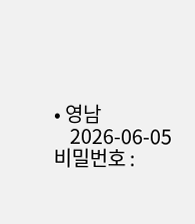• 영남
    2026-06-05
비밀번호 :